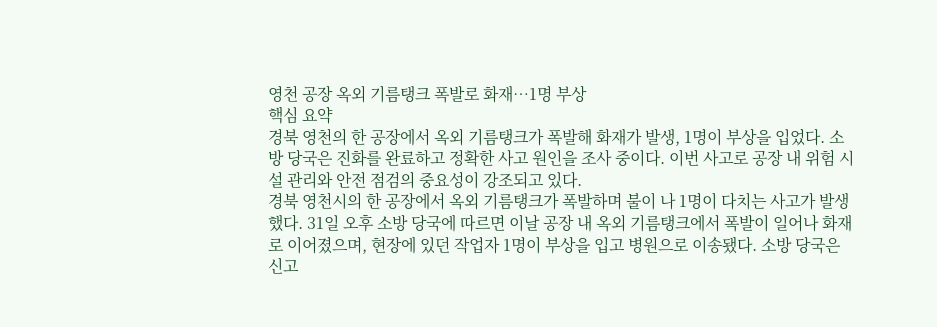영천 공장 옥외 기름탱크 폭발로 화재…1명 부상
핵심 요약
경북 영천의 한 공장에서 옥외 기름탱크가 폭발해 화재가 발생, 1명이 부상을 입었다. 소방 당국은 진화를 완료하고 정확한 사고 원인을 조사 중이다. 이번 사고로 공장 내 위험 시설 관리와 안전 점검의 중요성이 강조되고 있다.
경북 영천시의 한 공장에서 옥외 기름탱크가 폭발하며 불이 나 1명이 다치는 사고가 발생했다. 31일 오후 소방 당국에 따르면 이날 공장 내 옥외 기름탱크에서 폭발이 일어나 화재로 이어졌으며, 현장에 있던 작업자 1명이 부상을 입고 병원으로 이송됐다. 소방 당국은 신고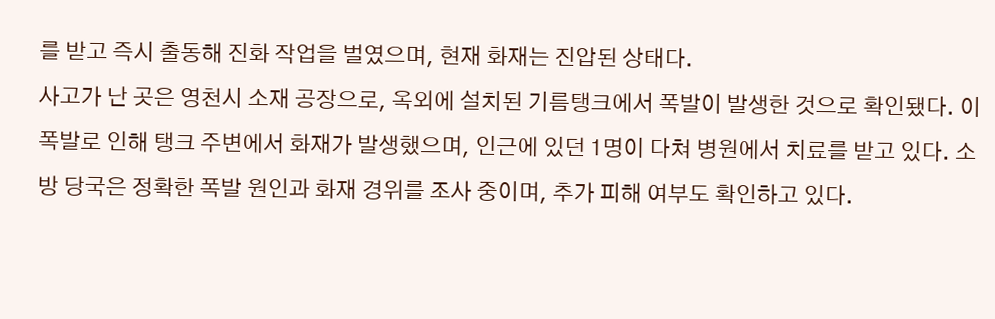를 받고 즉시 출동해 진화 작업을 벌였으며, 현재 화재는 진압된 상태다.
사고가 난 곳은 영천시 소재 공장으로, 옥외에 설치된 기름탱크에서 폭발이 발생한 것으로 확인됐다. 이 폭발로 인해 탱크 주변에서 화재가 발생했으며, 인근에 있던 1명이 다쳐 병원에서 치료를 받고 있다. 소방 당국은 정확한 폭발 원인과 화재 경위를 조사 중이며, 추가 피해 여부도 확인하고 있다.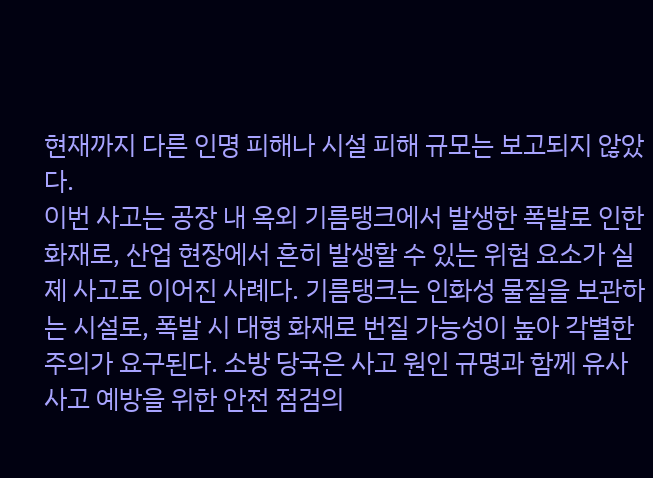현재까지 다른 인명 피해나 시설 피해 규모는 보고되지 않았다.
이번 사고는 공장 내 옥외 기름탱크에서 발생한 폭발로 인한 화재로, 산업 현장에서 흔히 발생할 수 있는 위험 요소가 실제 사고로 이어진 사례다. 기름탱크는 인화성 물질을 보관하는 시설로, 폭발 시 대형 화재로 번질 가능성이 높아 각별한 주의가 요구된다. 소방 당국은 사고 원인 규명과 함께 유사 사고 예방을 위한 안전 점검의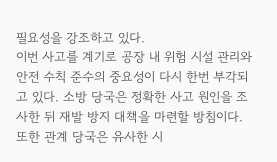필요성을 강조하고 있다.
이번 사고를 계기로 공장 내 위험 시설 관리와 안전 수칙 준수의 중요성이 다시 한번 부각되고 있다. 소방 당국은 정확한 사고 원인을 조사한 뒤 재발 방지 대책을 마련할 방침이다. 또한 관계 당국은 유사한 시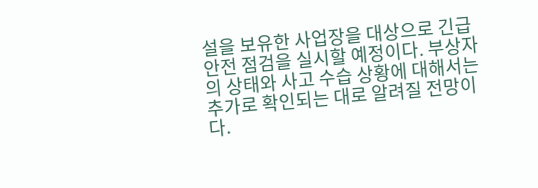설을 보유한 사업장을 대상으로 긴급 안전 점검을 실시할 예정이다. 부상자의 상태와 사고 수습 상황에 대해서는 추가로 확인되는 대로 알려질 전망이다.